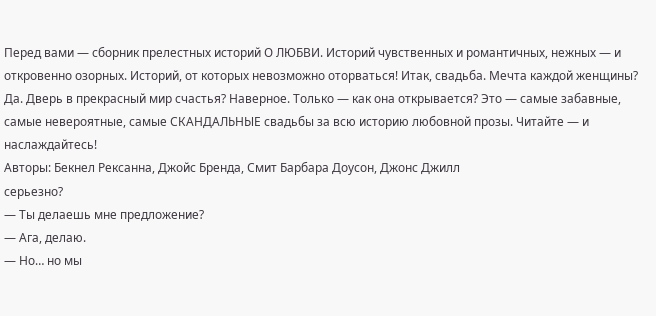Перед вами — сборник прелестных историй О ЛЮБВИ. Историй чувственных и романтичных, нежных — и откровенно озорных. Историй, от которых невозможно оторваться! Итак, свадьба. Мечта каждой женщины? Да. Дверь в прекрасный мир счастья? Наверное. Только — как она открывается? Это — самые забавные, самые невероятные, самые СКАНДАЛЬНЫЕ свадьбы за всю историю любовной прозы. Читайте — и наслаждайтесь!
Авторы: Бекнел Рексанна, Джойс Бренда, Смит Барбара Доусон, Джонс Джилл
серьезно?
— Ты делаешь мне предложение?
— Ага, делаю.
— Но… но мы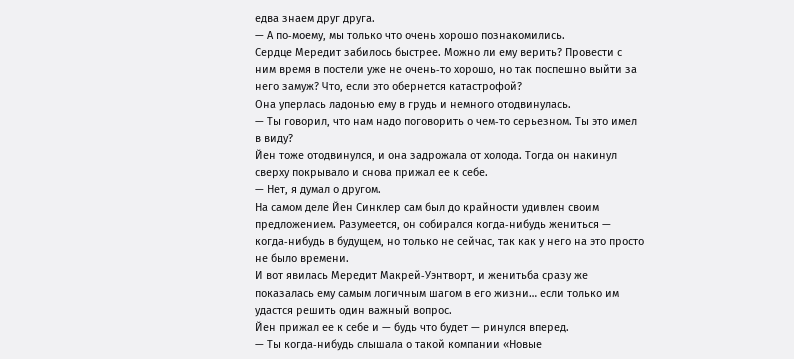едва знаем друг друга.
— А по‑моему, мы только что очень хорошо познакомились.
Сердце Мередит забилось быстрее. Можно ли ему верить? Провести с ним время в постели уже не очень‑то хорошо, но так поспешно выйти за него замуж? Что, если это обернется катастрофой?
Она уперлась ладонью ему в грудь и немного отодвинулась.
— Ты говорил, что нам надо поговорить о чем‑то серьезном. Ты это имел в виду?
Йен тоже отодвинулся, и она задрожала от холода. Тогда он накинул сверху покрывало и снова прижал ее к себе.
— Нет, я думал о другом.
На самом деле Йен Синклер сам был до крайности удивлен своим предложением. Разумеется, он собирался когда‑нибудь жениться — когда‑нибудь в будущем, но только не сейчас, так как у него на это просто не было времени.
И вот явилась Мередит Макрей‑Уэнтворт, и женитьба сразу же показалась ему самым логичным шагом в его жизни… если только им удастся решить один важный вопрос.
Йен прижал ее к себе и — будь что будет — ринулся вперед.
— Ты когда‑нибудь слышала о такой компании «Новые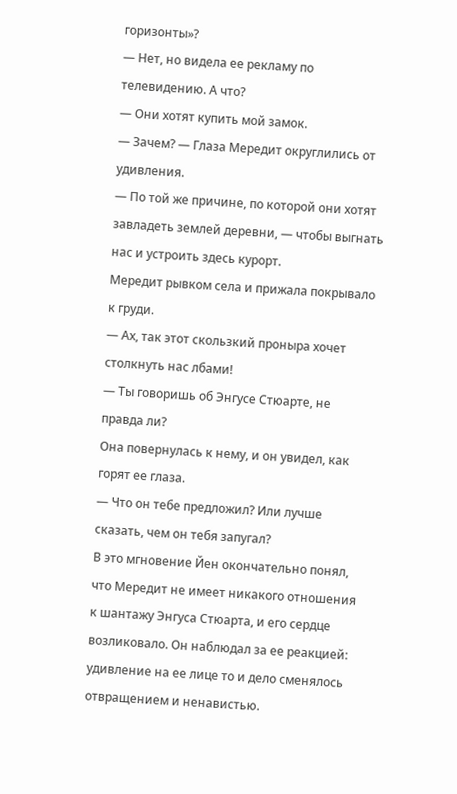горизонты»?
— Нет, но видела ее рекламу по телевидению. А что?
— Они хотят купить мой замок.
— Зачем? — Глаза Мередит округлились от удивления.
— По той же причине, по которой они хотят завладеть землей деревни, — чтобы выгнать нас и устроить здесь курорт.
Мередит рывком села и прижала покрывало к груди.
— Ах, так этот скользкий проныра хочет столкнуть нас лбами!
— Ты говоришь об Энгусе Стюарте, не правда ли?
Она повернулась к нему, и он увидел, как горят ее глаза.
— Что он тебе предложил? Или лучше сказать, чем он тебя запугал?
В это мгновение Йен окончательно понял, что Мередит не имеет никакого отношения к шантажу Энгуса Стюарта, и его сердце возликовало. Он наблюдал за ее реакцией: удивление на ее лице то и дело сменялось отвращением и ненавистью.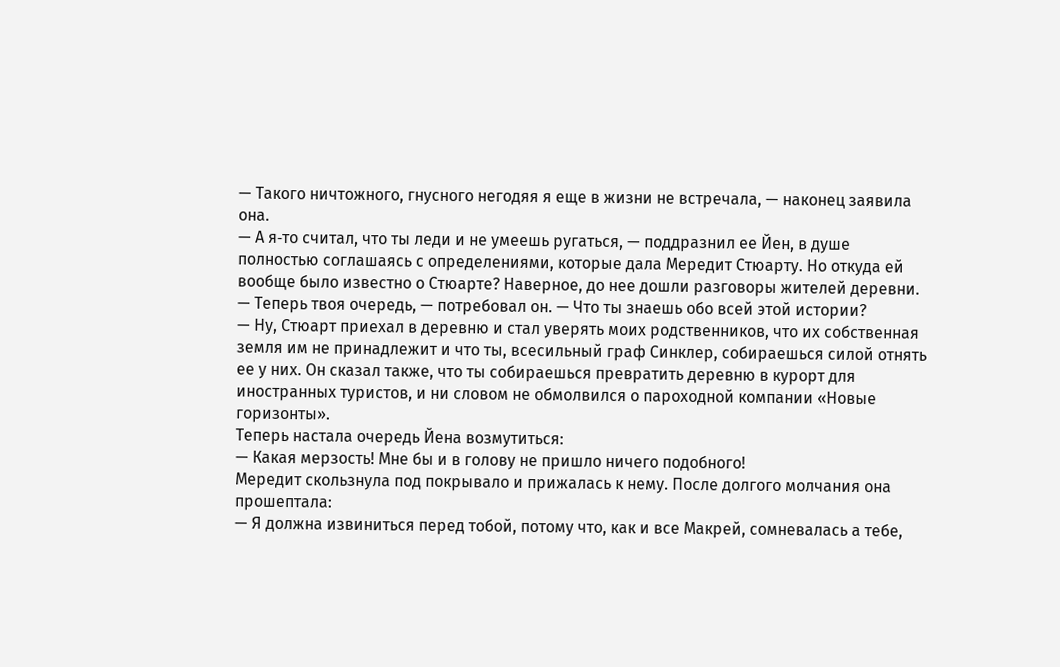— Такого ничтожного, гнусного негодяя я еще в жизни не встречала, — наконец заявила она.
— А я‑то считал, что ты леди и не умеешь ругаться, — поддразнил ее Йен, в душе полностью соглашаясь с определениями, которые дала Мередит Стюарту. Но откуда ей вообще было известно о Стюарте? Наверное, до нее дошли разговоры жителей деревни. — Теперь твоя очередь, — потребовал он. — Что ты знаешь обо всей этой истории?
— Ну, Стюарт приехал в деревню и стал уверять моих родственников, что их собственная земля им не принадлежит и что ты, всесильный граф Синклер, собираешься силой отнять ее у них. Он сказал также, что ты собираешься превратить деревню в курорт для иностранных туристов, и ни словом не обмолвился о пароходной компании «Новые горизонты».
Теперь настала очередь Йена возмутиться:
— Какая мерзость! Мне бы и в голову не пришло ничего подобного!
Мередит скользнула под покрывало и прижалась к нему. После долгого молчания она прошептала:
— Я должна извиниться перед тобой, потому что, как и все Макрей, сомневалась а тебе,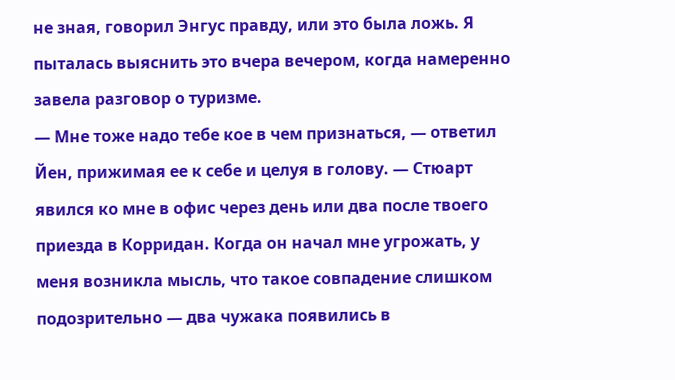не зная, говорил Энгус правду, или это была ложь. Я пыталась выяснить это вчера вечером, когда намеренно завела разговор о туризме.
— Мне тоже надо тебе кое в чем признаться, — ответил Йен, прижимая ее к себе и целуя в голову. — Стюарт явился ко мне в офис через день или два после твоего приезда в Корридан. Когда он начал мне угрожать, у меня возникла мысль, что такое совпадение слишком подозрительно — два чужака появились в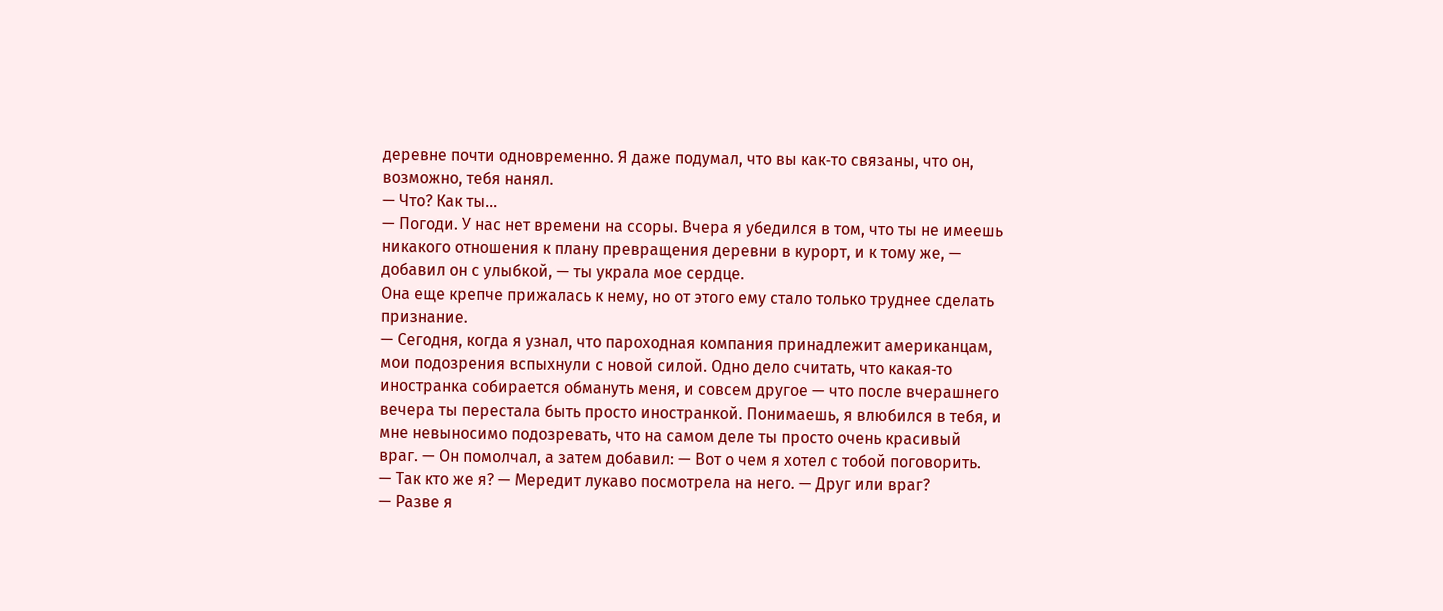деревне почти одновременно. Я даже подумал, что вы как‑то связаны, что он, возможно, тебя нанял.
— Что? Как ты…
— Погоди. У нас нет времени на ссоры. Вчера я убедился в том, что ты не имеешь никакого отношения к плану превращения деревни в курорт, и к тому же, — добавил он с улыбкой, — ты украла мое сердце.
Она еще крепче прижалась к нему, но от этого ему стало только труднее сделать признание.
— Сегодня, когда я узнал, что пароходная компания принадлежит американцам, мои подозрения вспыхнули с новой силой. Одно дело считать, что какая‑то иностранка собирается обмануть меня, и совсем другое — что после вчерашнего вечера ты перестала быть просто иностранкой. Понимаешь, я влюбился в тебя, и мне невыносимо подозревать, что на самом деле ты просто очень красивый враг. — Он помолчал, а затем добавил: — Вот о чем я хотел с тобой поговорить.
— Так кто же я? — Мередит лукаво посмотрела на него. — Друг или враг?
— Разве я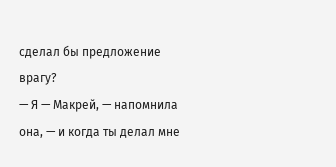сделал бы предложение врагу?
— Я — Макрей, — напомнила она, — и когда ты делал мне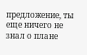предложение, ты еще ничего не знал о плане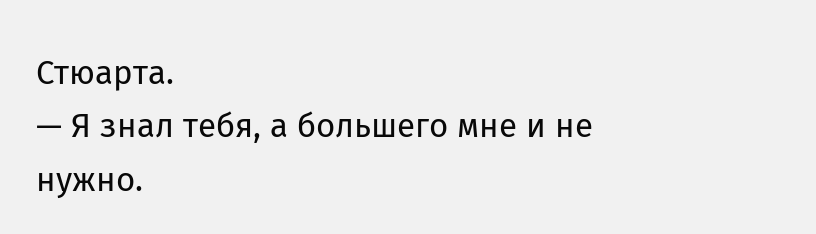Стюарта.
— Я знал тебя, а большего мне и не нужно.